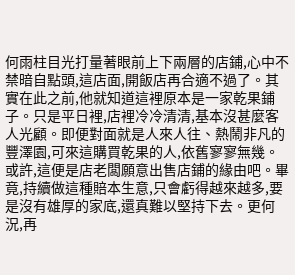何雨柱目光打量著眼前上下兩層的店鋪,心中不禁暗自點頭,這店面,開飯店再合適不過了。其實在此之前,他就知道這裡原本是一家乾果鋪子。只是平日裡,店裡冷冷清清,基本沒甚麼客人光顧。即便對面就是人來人往、熱鬧非凡的豐澤園,可來這購買乾果的人,依舊寥寥無幾。或許,這便是店老闆願意出售店鋪的緣由吧。畢竟,持續做這種賠本生意,只會虧得越來越多,要是沒有雄厚的家底,還真難以堅持下去。更何況,再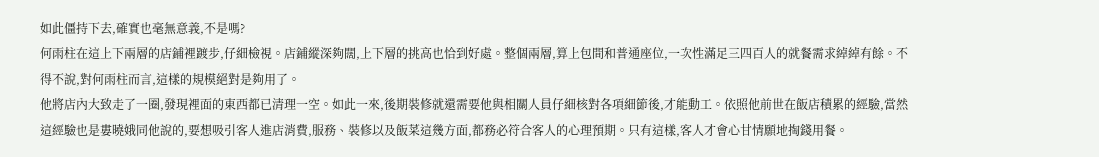如此僵持下去,確實也毫無意義,不是嗎?
何雨柱在這上下兩層的店鋪裡踱步,仔細檢視。店鋪縱深夠闊,上下層的挑高也恰到好處。整個兩層,算上包間和普通座位,一次性滿足三四百人的就餐需求綽綽有餘。不得不說,對何雨柱而言,這樣的規模絕對是夠用了。
他將店內大致走了一圈,發現裡面的東西都已清理一空。如此一來,後期裝修就還需要他與相關人員仔細核對各項細節後,才能動工。依照他前世在飯店積累的經驗,當然這經驗也是婁曉娥同他說的,要想吸引客人進店消費,服務、裝修以及飯菜這幾方面,都務必符合客人的心理預期。只有這樣,客人才會心甘情願地掏錢用餐。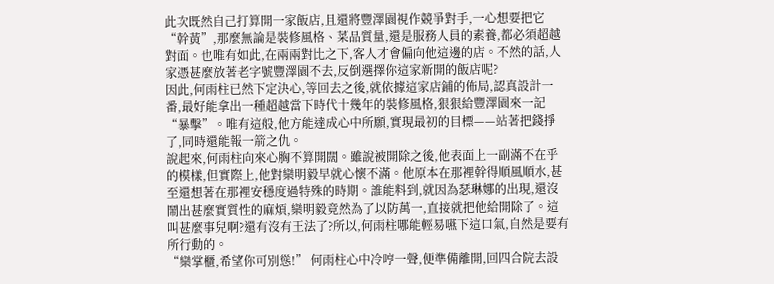此次既然自己打算開一家飯店,且還將豐澤園視作競爭對手,一心想要把它“幹黃”,那麼無論是裝修風格、菜品質量,還是服務人員的素養,都必須超越對面。也唯有如此,在兩兩對比之下,客人才會偏向他這邊的店。不然的話,人家憑甚麼放著老字號豐澤園不去,反倒選擇你這家新開的飯店呢?
因此,何雨柱已然下定決心,等回去之後,就依據這家店鋪的佈局,認真設計一番,最好能拿出一種超越當下時代十幾年的裝修風格,狠狠給豐澤園來一記“暴擊”。唯有這般,他方能達成心中所願,實現最初的目標——站著把錢掙了,同時還能報一箭之仇。
說起來,何雨柱向來心胸不算開闊。雖說被開除之後,他表面上一副滿不在乎的模樣,但實際上,他對欒明毅早就心懷不滿。他原本在那裡幹得順風順水,甚至還想著在那裡安穩度過特殊的時期。誰能料到,就因為瑟琳娜的出現,還沒鬧出甚麼實質性的麻煩,欒明毅竟然為了以防萬一,直接就把他給開除了。這叫甚麼事兒啊?還有沒有王法了?所以,何雨柱哪能輕易嚥下這口氣,自然是要有所行動的。
“欒掌櫃,希望你可別慫!” 何雨柱心中冷哼一聲,便準備離開,回四合院去設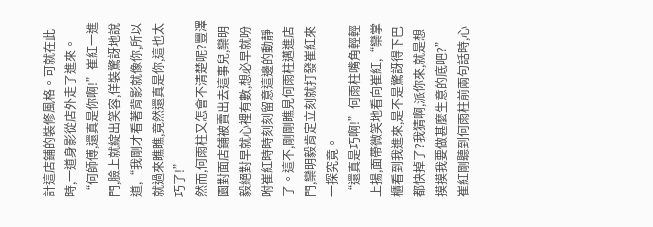計這店鋪的裝修風格。可就在此時,一道身影從店外走了進來。 “何師傅,還真是你啊!”崔紅一進門,臉上就綻出笑容,佯裝驚訝地說道,“我剛才看著背影就像你,所以就過來瞧瞧,竟然還真是你,這也太巧了!”
然而,何雨柱又怎會不清楚呢?豐澤園對面店鋪被賣出去這事兒,欒明毅絕對早就心裡有數,想必早就吩咐崔紅時時刻刻留意這邊的動靜了。這不,剛剛瞧見何雨柱邁進店門,欒明毅肯定立刻就打發崔紅來一探究竟。
“還真是巧啊!”何雨柱嘴角輕輕上揚,面帶微笑地看向崔紅,“欒掌櫃看到我進來,是不是驚訝得下巴都快掉了?我猜啊,派你來,就是想摸摸我要做甚麼生意的底吧?”
崔紅剛聽到何雨柱前兩句話時,心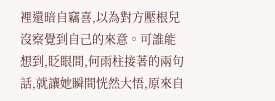裡還暗自竊喜,以為對方壓根兒沒察覺到自己的來意。可誰能想到,眨眼間,何雨柱接著的兩句話,就讓她瞬間恍然大悟,原來自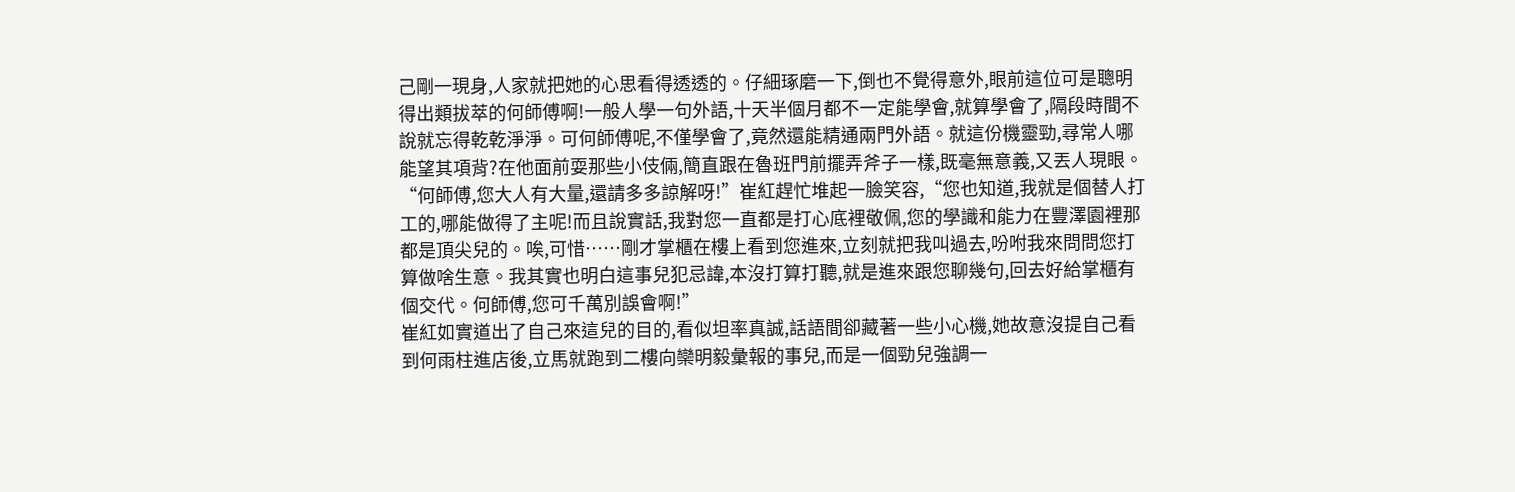己剛一現身,人家就把她的心思看得透透的。仔細琢磨一下,倒也不覺得意外,眼前這位可是聰明得出類拔萃的何師傅啊!一般人學一句外語,十天半個月都不一定能學會,就算學會了,隔段時間不說就忘得乾乾淨淨。可何師傅呢,不僅學會了,竟然還能精通兩門外語。就這份機靈勁,尋常人哪能望其項背?在他面前耍那些小伎倆,簡直跟在魯班門前擺弄斧子一樣,既毫無意義,又丟人現眼。
“何師傅,您大人有大量,還請多多諒解呀!”崔紅趕忙堆起一臉笑容,“您也知道,我就是個替人打工的,哪能做得了主呢!而且說實話,我對您一直都是打心底裡敬佩,您的學識和能力在豐澤園裡那都是頂尖兒的。唉,可惜……剛才掌櫃在樓上看到您進來,立刻就把我叫過去,吩咐我來問問您打算做啥生意。我其實也明白這事兒犯忌諱,本沒打算打聽,就是進來跟您聊幾句,回去好給掌櫃有個交代。何師傅,您可千萬別誤會啊!”
崔紅如實道出了自己來這兒的目的,看似坦率真誠,話語間卻藏著一些小心機,她故意沒提自己看到何雨柱進店後,立馬就跑到二樓向欒明毅彙報的事兒,而是一個勁兒強調一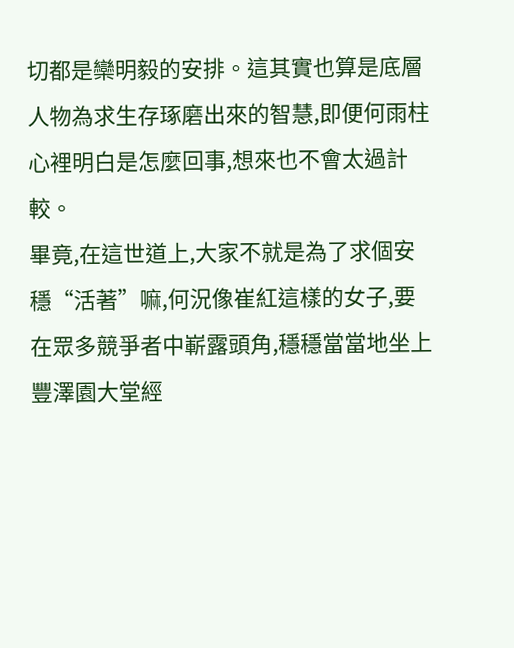切都是欒明毅的安排。這其實也算是底層人物為求生存琢磨出來的智慧,即便何雨柱心裡明白是怎麼回事,想來也不會太過計較。
畢竟,在這世道上,大家不就是為了求個安穩“活著”嘛,何況像崔紅這樣的女子,要在眾多競爭者中嶄露頭角,穩穩當當地坐上豐澤園大堂經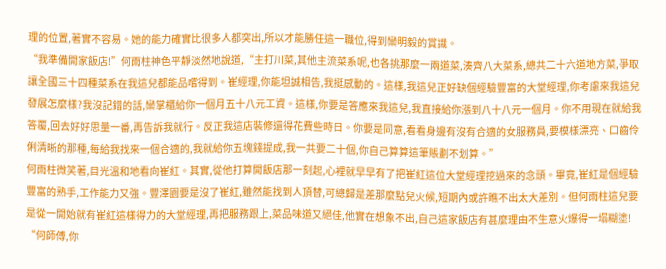理的位置,著實不容易。她的能力確實比很多人都突出,所以才能勝任這一職位,得到欒明毅的賞識。
“我準備開家飯店!”何雨柱神色平靜淡然地說道,“主打川菜,其他主流菜系呢,也各挑那麼一兩道菜,湊齊八大菜系,總共二十六道地方菜,爭取讓全國三十四種菜系在我這兒都能品嚐得到。崔經理,你能坦誠相告,我挺感動的。這樣,我這兒正好缺個經驗豐富的大堂經理,你考慮來我這兒發展怎麼樣?我沒記錯的話,欒掌櫃給你一個月五十八元工資。這樣,你要是答應來我這兒,我直接給你漲到八十八元一個月。你不用現在就給我答覆,回去好好思量一番,再告訴我就行。反正我這店裝修還得花費些時日。你要是同意,看看身邊有沒有合適的女服務員,要模樣漂亮、口齒伶俐清晰的那種,每給我找來一個合適的,我就給你五塊錢提成,我一共要二十個,你自己算算這筆賬劃不划算。”
何雨柱微笑著,目光溫和地看向崔紅。其實,從他打算開飯店那一刻起,心裡就早早有了把崔紅這位大堂經理挖過來的念頭。畢竟,崔紅是個經驗豐富的熟手,工作能力又強。豐澤園要是沒了崔紅,雖然能找到人頂替,可總歸是差那麼點兒火候,短期內或許瞧不出太大差別。但何雨柱這兒要是從一開始就有崔紅這樣得力的大堂經理,再把服務跟上,菜品味道又絕佳,他實在想象不出,自己這家飯店有甚麼理由不生意火爆得一塌糊塗!
“何師傅,你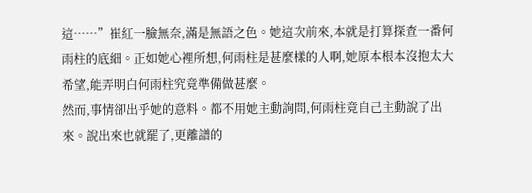這……”崔紅一臉無奈,滿是無語之色。她這次前來,本就是打算探查一番何雨柱的底細。正如她心裡所想,何雨柱是甚麼樣的人啊,她原本根本沒抱太大希望,能弄明白何雨柱究竟準備做甚麼。
然而,事情卻出乎她的意料。都不用她主動詢問,何雨柱竟自己主動說了出來。說出來也就罷了,更離譜的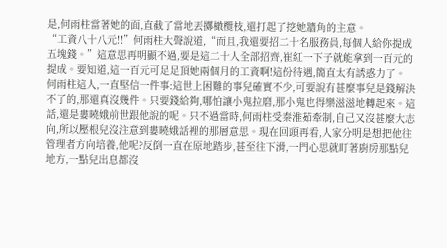是,何雨柱當著她的面,直截了當地丟擲橄欖枝,還打起了挖她牆角的主意。
“工資八十八元!!”何雨柱大聲說道,“而且,我還要招二十名服務員,每個人給你提成五塊錢。”這意思再明顯不過,要是這二十人全部招齊,崔紅一下子就能拿到一百元的提成。要知道,這一百元可足足頂她兩個月的工資啊!這份待遇,簡直太有誘惑力了。
何雨柱這人,一直堅信一件事:這世上困難的事兒確實不少,可要說有甚麼事兒是錢解決不了的,那還真沒幾件。只要錢給夠,哪怕讓小鬼拉磨,那小鬼也得樂滋滋地轉起來。這話,還是婁曉娥前世跟他說的呢。只不過當時,何雨柱受秦淮茹牽制,自己又沒甚麼大志向,所以壓根兒沒注意到婁曉娥話裡的那層意思。現在回頭再看,人家分明是想把他往管理者方向培養,他呢?反倒一直在原地踏步,甚至往下滑,一門心思就盯著廚房那點兒地方,一點兒出息都沒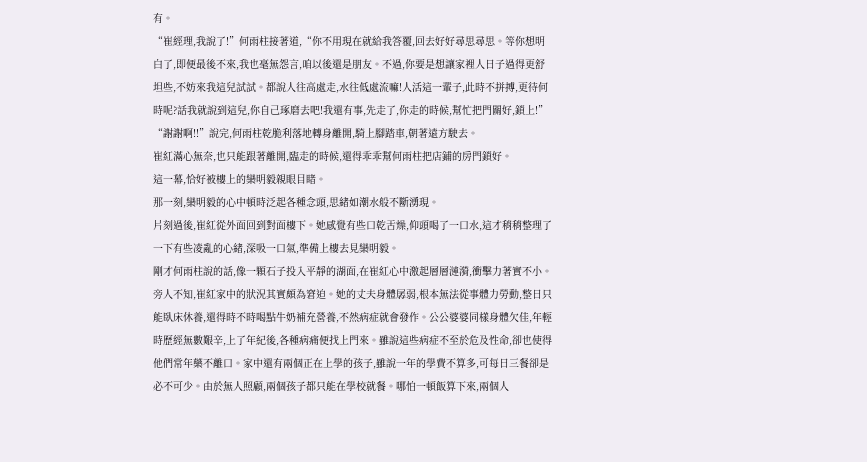有。
“崔經理,我說了!”何雨柱接著道,“你不用現在就給我答覆,回去好好尋思尋思。等你想明白了,即便最後不來,我也毫無怨言,咱以後還是朋友。不過,你要是想讓家裡人日子過得更舒坦些,不妨來我這兒試試。都說人往高處走,水往低處流嘛!人活這一輩子,此時不拼搏,更待何時呢?話我就說到這兒,你自己琢磨去吧!我還有事,先走了,你走的時候,幫忙把門關好,鎖上!” “謝謝啊!!”說完,何雨柱乾脆利落地轉身離開,騎上腳踏車,朝著遠方駛去。
崔紅滿心無奈,也只能跟著離開,臨走的時候,還得乖乖幫何雨柱把店鋪的房門鎖好。
這一幕,恰好被樓上的欒明毅親眼目睹。
那一刻,欒明毅的心中頓時泛起各種念頭,思緒如潮水般不斷湧現。
片刻過後,崔紅從外面回到對面樓下。她感覺有些口乾舌燥,仰頭喝了一口水,這才稍稍整理了一下有些凌亂的心緒,深吸一口氣,準備上樓去見欒明毅。
剛才何雨柱說的話,像一顆石子投入平靜的湖面,在崔紅心中激起層層漣漪,衝擊力著實不小。旁人不知,崔紅家中的狀況其實頗為窘迫。她的丈夫身體孱弱,根本無法從事體力勞動,整日只能臥床休養,還得時不時喝點牛奶補充營養,不然病症就會發作。公公婆婆同樣身體欠佳,年輕時歷經無數艱辛,上了年紀後,各種病痛便找上門來。雖說這些病症不至於危及性命,卻也使得他們常年藥不離口。家中還有兩個正在上學的孩子,雖說一年的學費不算多,可每日三餐卻是必不可少。由於無人照顧,兩個孩子都只能在學校就餐。哪怕一頓飯算下來,兩個人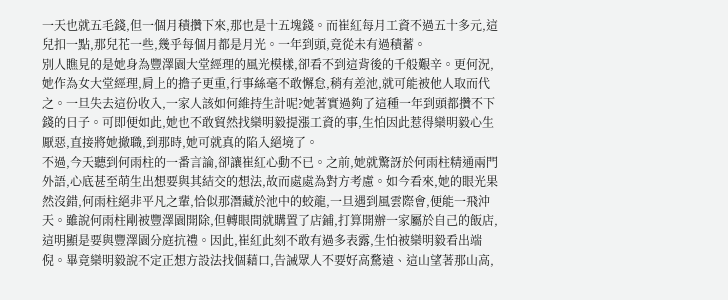一天也就五毛錢,但一個月積攢下來,那也是十五塊錢。而崔紅每月工資不過五十多元,這兒扣一點,那兒花一些,幾乎每個月都是月光。一年到頭,竟從未有過積蓄。
別人瞧見的是她身為豐澤園大堂經理的風光模樣,卻看不到這背後的千般艱辛。更何況,她作為女大堂經理,肩上的擔子更重,行事絲毫不敢懈怠,稍有差池,就可能被他人取而代之。一旦失去這份收入,一家人該如何維持生計呢?她著實過夠了這種一年到頭都攢不下錢的日子。可即便如此,她也不敢貿然找欒明毅提漲工資的事,生怕因此惹得欒明毅心生厭惡,直接將她撤職,到那時,她可就真的陷入絕境了。
不過,今天聽到何雨柱的一番言論,卻讓崔紅心動不已。之前,她就驚訝於何雨柱精通兩門外語,心底甚至萌生出想要與其結交的想法,故而處處為對方考慮。如今看來,她的眼光果然沒錯,何雨柱絕非平凡之輩,恰似那潛藏於池中的蛟龍,一旦遇到風雲際會,便能一飛沖天。雖說何雨柱剛被豐澤園開除,但轉眼間就購置了店鋪,打算開辦一家屬於自己的飯店,這明顯是要與豐澤園分庭抗禮。因此,崔紅此刻不敢有過多表露,生怕被欒明毅看出端倪。畢竟欒明毅說不定正想方設法找個藉口,告誡眾人不要好高騖遠、這山望著那山高,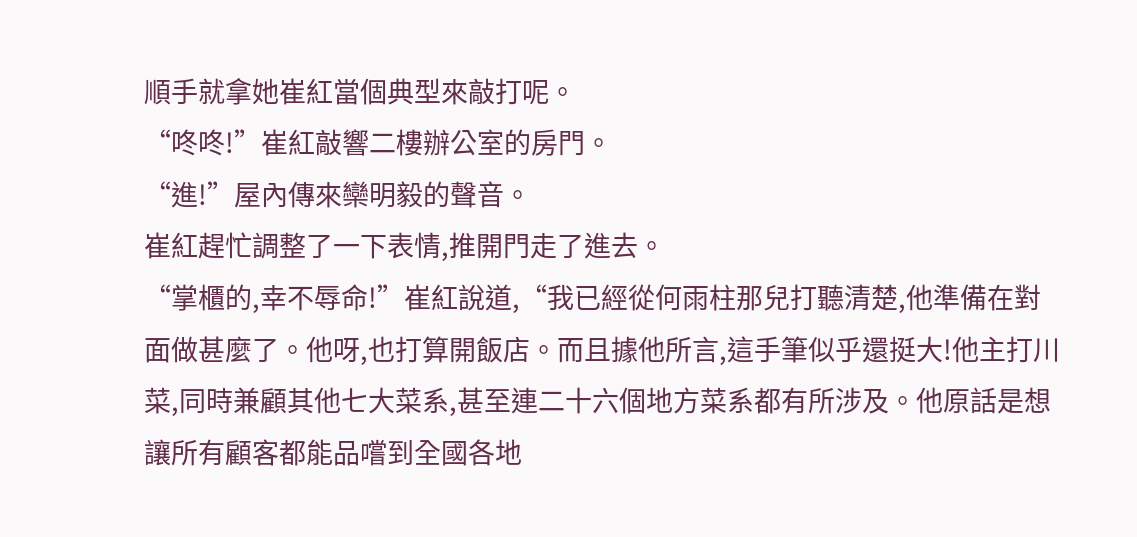順手就拿她崔紅當個典型來敲打呢。
“咚咚!”崔紅敲響二樓辦公室的房門。
“進!”屋內傳來欒明毅的聲音。
崔紅趕忙調整了一下表情,推開門走了進去。
“掌櫃的,幸不辱命!”崔紅說道,“我已經從何雨柱那兒打聽清楚,他準備在對面做甚麼了。他呀,也打算開飯店。而且據他所言,這手筆似乎還挺大!他主打川菜,同時兼顧其他七大菜系,甚至連二十六個地方菜系都有所涉及。他原話是想讓所有顧客都能品嚐到全國各地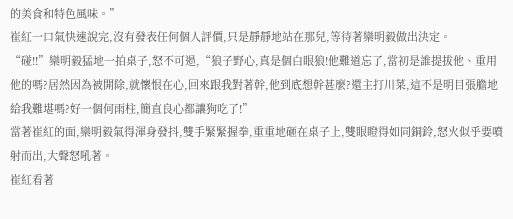的美食和特色風味。”
崔紅一口氣快速說完,沒有發表任何個人評價,只是靜靜地站在那兒,等待著欒明毅做出決定。
“碰!!”欒明毅猛地一拍桌子,怒不可遏,“狼子野心,真是個白眼狼!他難道忘了,當初是誰提拔他、重用他的嗎?居然因為被開除,就懷恨在心,回來跟我對著幹,他到底想幹甚麼?還主打川菜,這不是明目張膽地給我難堪嗎?好一個何雨柱,簡直良心都讓狗吃了!”
當著崔紅的面,欒明毅氣得渾身發抖,雙手緊緊握拳,重重地砸在桌子上,雙眼瞪得如同銅鈴,怒火似乎要噴射而出,大聲怒吼著。
崔紅看著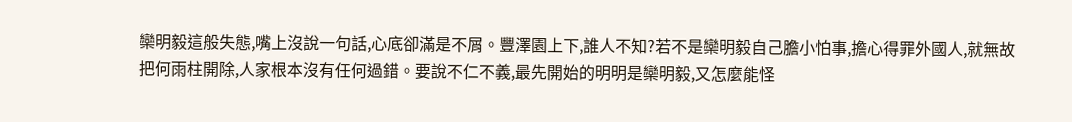欒明毅這般失態,嘴上沒說一句話,心底卻滿是不屑。豐澤園上下,誰人不知?若不是欒明毅自己膽小怕事,擔心得罪外國人,就無故把何雨柱開除,人家根本沒有任何過錯。要說不仁不義,最先開始的明明是欒明毅,又怎麼能怪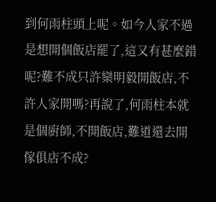到何雨柱頭上呢。如今人家不過是想開個飯店罷了,這又有甚麼錯呢?難不成只許欒明毅開飯店,不許人家開嗎?再說了,何雨柱本就是個廚師,不開飯店,難道還去開傢俱店不成?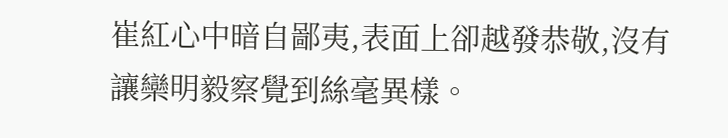崔紅心中暗自鄙夷,表面上卻越發恭敬,沒有讓欒明毅察覺到絲毫異樣。